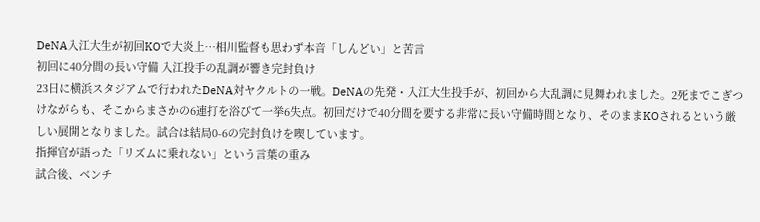DeNA入江大生が初回KOで大炎上…相川監督も思わず本音「しんどい」と苦言
初回に40分間の長い守備 入江投手の乱調が響き完封負け
23日に横浜スタジアムで行われたDeNA対ヤクルトの一戦。DeNAの先発・入江大生投手が、初回から大乱調に見舞われました。2死までこぎつけながらも、そこからまさかの6連打を浴びて一挙6失点。初回だけで40分間を要する非常に長い守備時間となり、そのままKOされるという厳しい展開となりました。試合は結局0-6の完封負けを喫しています。
指揮官が語った「リズムに乗れない」という言葉の重み
試合後、ベンチ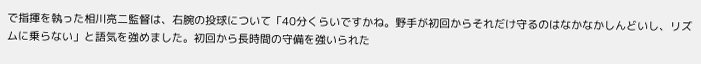で指揮を執った相川亮二監督は、右腕の投球について「40分くらいですかね。野手が初回からそれだけ守るのはなかなかしんどいし、リズムに乗らない」と語気を強めました。初回から長時間の守備を強いられた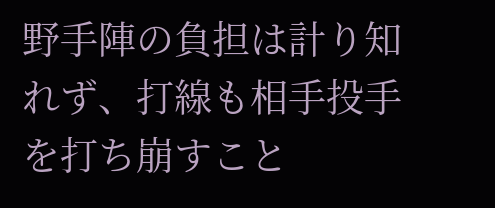野手陣の負担は計り知れず、打線も相手投手を打ち崩すこと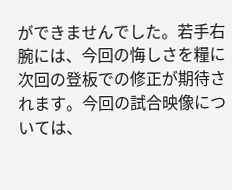ができませんでした。若手右腕には、今回の悔しさを糧に次回の登板での修正が期待されます。今回の試合映像については、